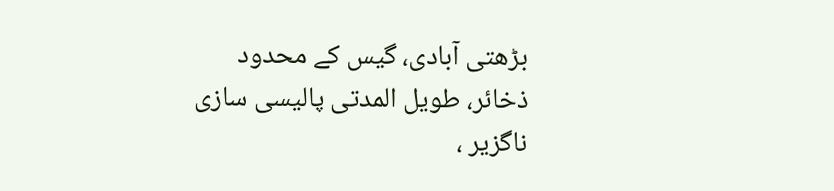بڑھتی آبادی، گیس کے محدود ذخائر، طویل المدتی پالیسی سازی ناگزیر ،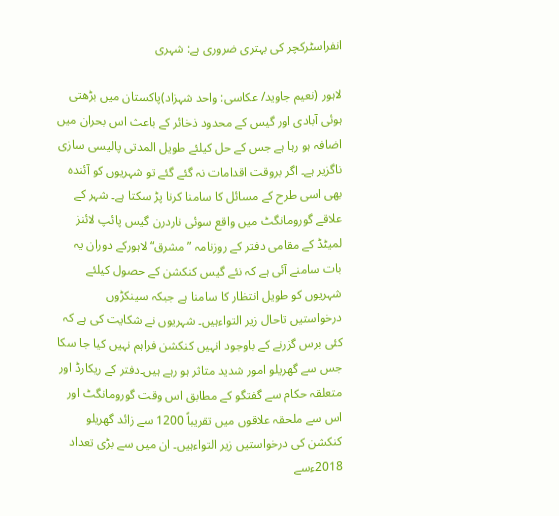انفراسٹرکچر کی بہتری ضروری ہے: شہری

لاہور (نعیم جاوید/ عکاسی: واحد شہزاد)پاکستان میں بڑھتی ہوئی آبادی اور گیس کے محدود ذخائر کے باعث اس بحران میں اضافہ ہو رہا ہے جس کے حل کیلئے طویل المدتی پالیسی سازی ناگزیر ہے۔ اگر بروقت اقدامات نہ گئے گئے تو شہریوں کو آئندہ بھی اسی طرح کے مسائل کا سامنا کرنا پڑ سکتا ہے۔ شہر کے علاقے گورومانگٹ میں واقع سوئی ناردرن گیس پائپ لائنز لمیٹڈ کے مقامی دفتر کے روزنامہ ”مشرق“ لاہورکے دوران یہ بات سامنے آئی ہے کہ نئے گیس کنکشن کے حصول کیلئے شہریوں کو طویل انتظار کا سامنا ہے جبکہ سینکڑوں درخواستیں تاحال زیر التواءہیں۔ شہریوں نے شکایت کی ہے کہ کئی برس گزرنے کے باوجود انہیں کنکشن فراہم نہیں کیا جا سکا جس سے گھریلو امور شدید متاثر ہو رہے ہیں۔دفتر کے ریکارڈ اور متعلقہ حکام سے گفتگو کے مطابق اس وقت گورومانگٹ اور اس سے ملحقہ علاقوں میں تقریباً 1200 سے زائد گھریلو کنکشن کی درخواستیں زیر التواءہیں۔ ان میں سے بڑی تعداد 2018ءسے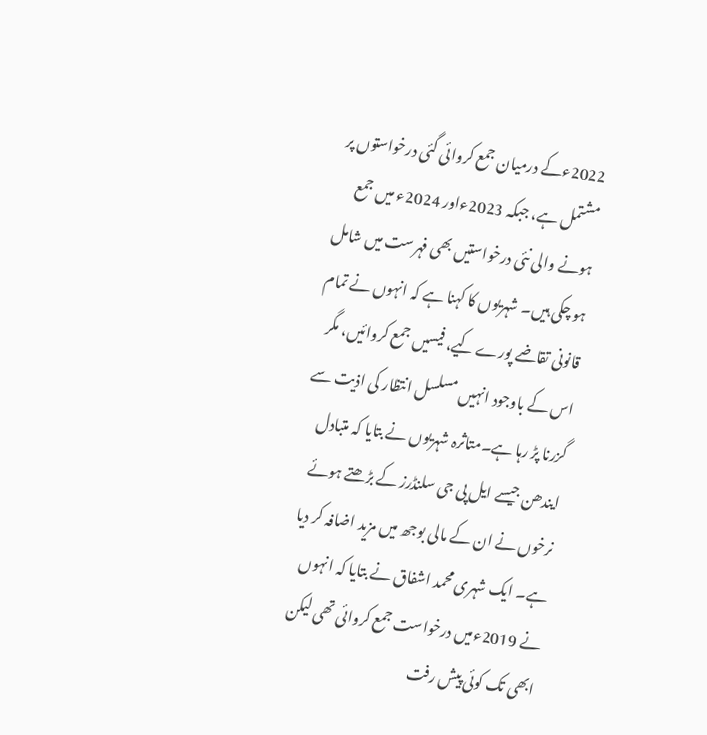2022ءکے درمیان جمع کروائی گئی درخواستوں پر مشتمل ہے، جبکہ 2023ءاور 2024ء میں جمع ہونے والی نئی درخواستیں بھی فہرست میں شامل ہو چکی ہیں۔ شہریوں کا کہنا ہے کہ انہوں نے تمام قانونی تقاضے پورے کیے، فیسیں جمع کروائیں، مگر اس کے باوجود انہیں مسلسل انتظار کی اذیت سے گزرنا پڑ رہا ہے۔متاثرہ شہریوں نے بتایا کہ متبادل ایندھن جیسے ایل پی جی سلنڈرز کے بڑھتے ہوئے نرخوں نے ان کے مالی بوجھ میں مزید اضافہ کر دیا ہے۔ ایک شہری محمد اشفاق نے بتایا کہ انہوں نے 2019ءمیں درخواست جمع کروائی تھی لیکن ابھی تک کوئی پیش رفت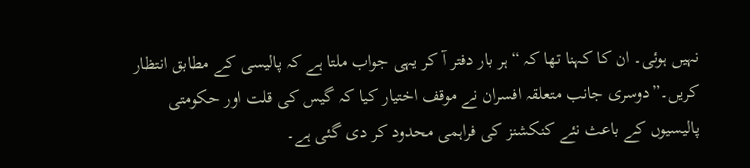نہیں ہوئی۔ ان کا کہنا تھا کہ “ہر بار دفتر آ کر یہی جواب ملتا ہے کہ پالیسی کے مطابق انتظار کریں۔”دوسری جانب متعلقہ افسران نے موقف اختیار کیا کہ گیس کی قلت اور حکومتی پالیسیوں کے باعث نئے کنکشنز کی فراہمی محدود کر دی گئی ہے۔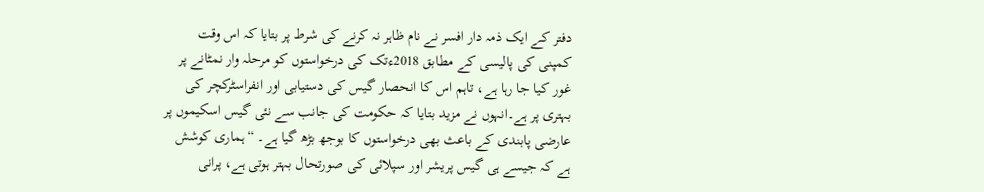دفتر کے ایک ذمہ دار افسر نے نام ظاہر نہ کرنے کی شرط پر بتایا کہ اس وقت کمپنی کی پالیسی کے مطابق 2018ءتک کی درخواستوں کو مرحلہ وار نمٹانے پر غور کیا جا رہا ہے، تاہم اس کا انحصار گیس کی دستیابی اور انفراسٹرکچر کی بہتری پر ہے۔انہوں نے مزید بتایا کہ حکومت کی جانب سے نئی گیس اسکیموں پر عارضی پابندی کے باعث بھی درخواستوں کا بوجھ بڑھ گیا ہے۔ “ہماری کوشش ہے کہ جیسے ہی گیس پریشر اور سپلائی کی صورتحال بہتر ہوتی ہے، پرانی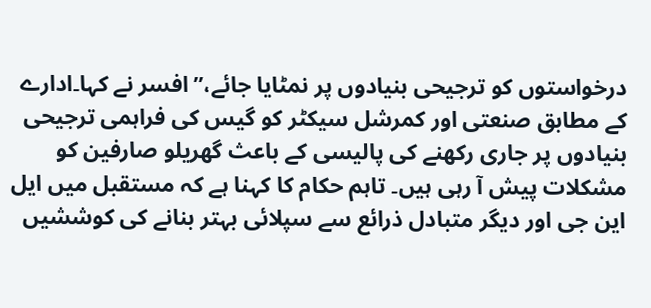درخواستوں کو ترجیحی بنیادوں پر نمٹایا جائے،” افسر نے کہا۔ادارے کے مطابق صنعتی اور کمرشل سیکٹر کو گیس کی فراہمی ترجیحی بنیادوں پر جاری رکھنے کی پالیسی کے باعث گھریلو صارفین کو مشکلات پیش آ رہی ہیں۔ تاہم حکام کا کہنا ہے کہ مستقبل میں ایل این جی اور دیگر متبادل ذرائع سے سپلائی بہتر بنانے کی کوششیں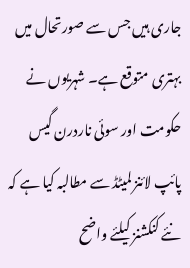جاری ہیں جس سے صورتحال میں بہتری متوقع ہے۔ شہریوں نے حکومت اور سوئی ناردرن گیس پائپ لائنز لمیٹڈ سے مطالبہ کیا ہے کہ نئے کنکشنز کیلئے واضح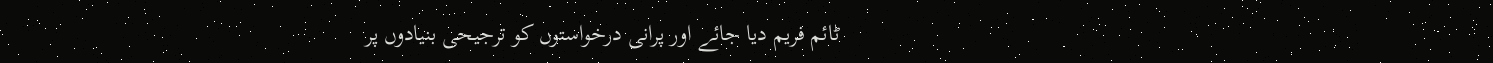ٹائم فریم دیا جائے اور پرانی درخواستوں کو ترجیحی بنیادوں پر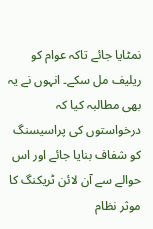نمٹایا جائے تاکہ عوام کو ریلیف مل سکے۔ انہوں نے یہ بھی مطالبہ کیا کہ درخواستوں کی پراسیسنگ کو شفاف بنایا جائے اور اس حوالے سے آن لائن ٹریکنگ کا موثر نظام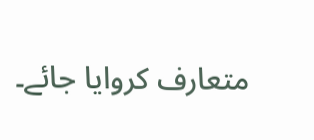متعارف کروایا جائے۔